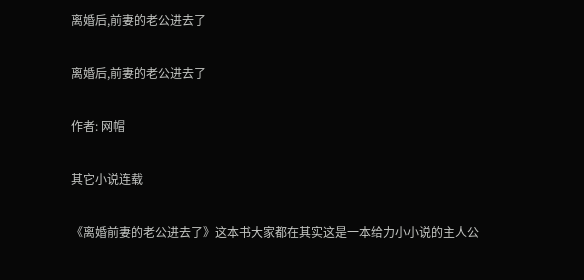离婚后,前妻的老公进去了

离婚后,前妻的老公进去了

作者: 网帽

其它小说连载

《离婚前妻的老公进去了》这本书大家都在其实这是一本给力小小说的主人公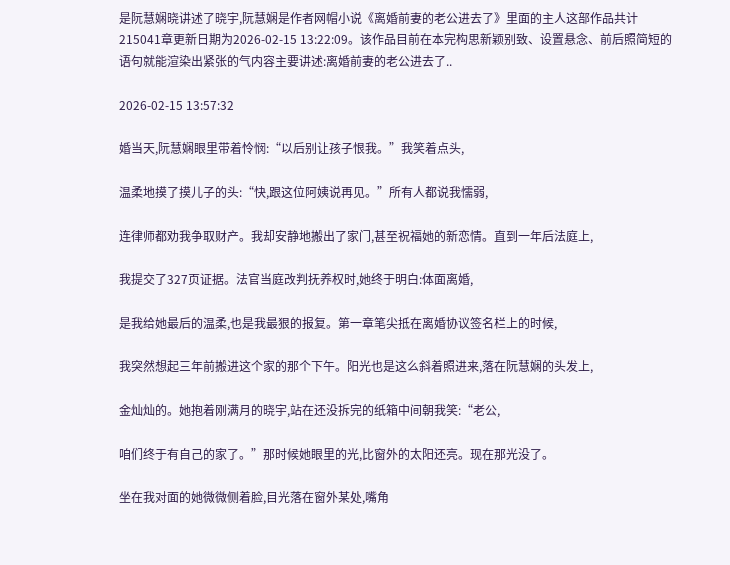是阮慧娴晓讲述了晓宇,阮慧娴是作者网帽小说《离婚前妻的老公进去了》里面的主人这部作品共计215041章更新日期为2026-02-15 13:22:09。该作品目前在本完构思新颖别致、设置悬念、前后照简短的语句就能渲染出紧张的气内容主要讲述:离婚前妻的老公进去了..

2026-02-15 13:57:32

婚当天,阮慧娴眼里带着怜悯:“以后别让孩子恨我。”我笑着点头,

温柔地摸了摸儿子的头:“快,跟这位阿姨说再见。”所有人都说我懦弱,

连律师都劝我争取财产。我却安静地搬出了家门,甚至祝福她的新恋情。直到一年后法庭上,

我提交了327页证据。法官当庭改判抚养权时,她终于明白:体面离婚,

是我给她最后的温柔,也是我最狠的报复。第一章笔尖抵在离婚协议签名栏上的时候,

我突然想起三年前搬进这个家的那个下午。阳光也是这么斜着照进来,落在阮慧娴的头发上,

金灿灿的。她抱着刚满月的晓宇,站在还没拆完的纸箱中间朝我笑:“老公,

咱们终于有自己的家了。”那时候她眼里的光,比窗外的太阳还亮。现在那光没了。

坐在我对面的她微微侧着脸,目光落在窗外某处,嘴角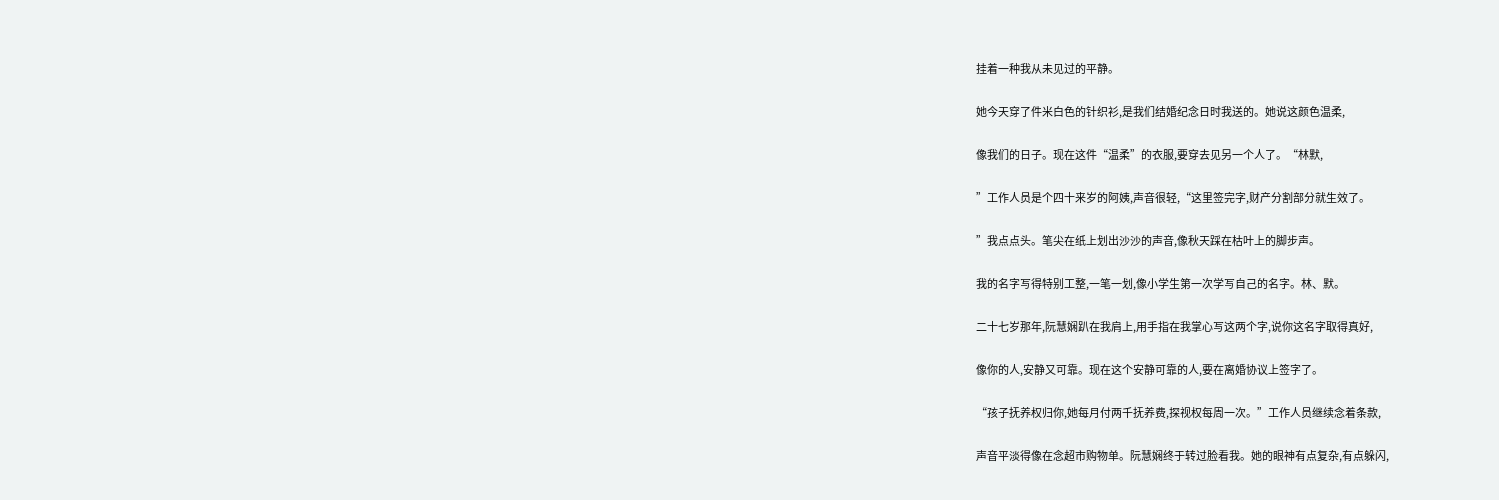挂着一种我从未见过的平静。

她今天穿了件米白色的针织衫,是我们结婚纪念日时我送的。她说这颜色温柔,

像我们的日子。现在这件“温柔”的衣服,要穿去见另一个人了。“林默,

”工作人员是个四十来岁的阿姨,声音很轻,“这里签完字,财产分割部分就生效了。

”我点点头。笔尖在纸上划出沙沙的声音,像秋天踩在枯叶上的脚步声。

我的名字写得特别工整,一笔一划,像小学生第一次学写自己的名字。林、默。

二十七岁那年,阮慧娴趴在我肩上,用手指在我掌心写这两个字,说你这名字取得真好,

像你的人,安静又可靠。现在这个安静可靠的人,要在离婚协议上签字了。

“孩子抚养权归你,她每月付两千抚养费,探视权每周一次。”工作人员继续念着条款,

声音平淡得像在念超市购物单。阮慧娴终于转过脸看我。她的眼神有点复杂,有点躲闪,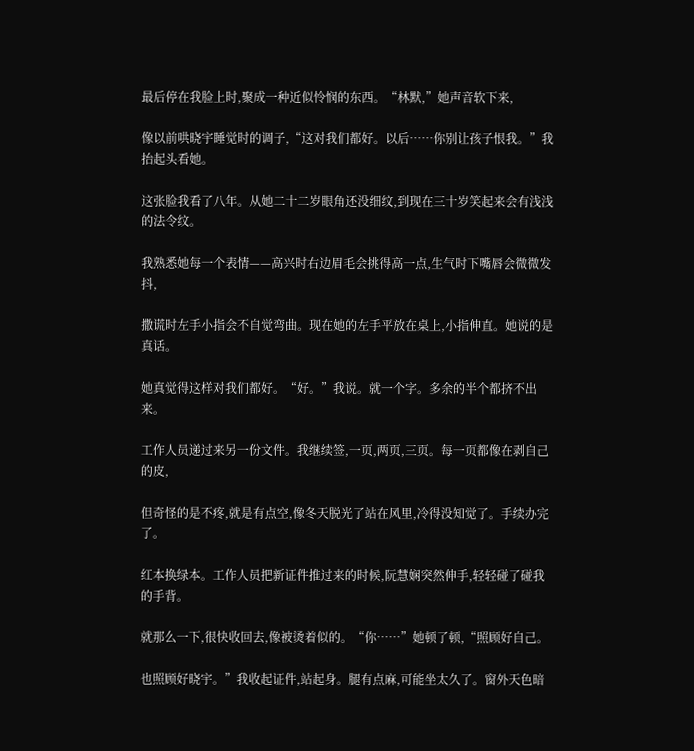最后停在我脸上时,聚成一种近似怜悯的东西。“林默,”她声音软下来,

像以前哄晓宇睡觉时的调子,“这对我们都好。以后……你别让孩子恨我。”我抬起头看她。

这张脸我看了八年。从她二十二岁眼角还没细纹,到现在三十岁笑起来会有浅浅的法令纹。

我熟悉她每一个表情——高兴时右边眉毛会挑得高一点,生气时下嘴唇会微微发抖,

撒谎时左手小指会不自觉弯曲。现在她的左手平放在桌上,小指伸直。她说的是真话。

她真觉得这样对我们都好。“好。”我说。就一个字。多余的半个都挤不出来。

工作人员递过来另一份文件。我继续签,一页,两页,三页。每一页都像在剥自己的皮,

但奇怪的是不疼,就是有点空,像冬天脱光了站在风里,冷得没知觉了。手续办完了。

红本换绿本。工作人员把新证件推过来的时候,阮慧娴突然伸手,轻轻碰了碰我的手背。

就那么一下,很快收回去,像被烫着似的。“你……”她顿了顿,“照顾好自己。

也照顾好晓宇。”我收起证件,站起身。腿有点麻,可能坐太久了。窗外天色暗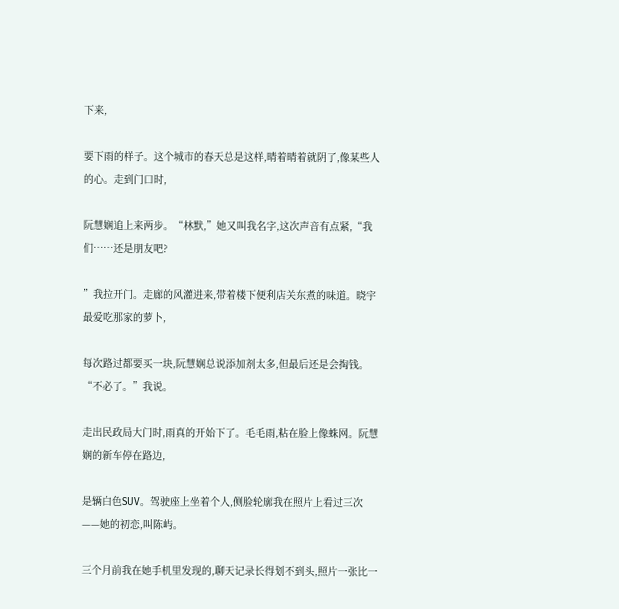下来,

要下雨的样子。这个城市的春天总是这样,晴着晴着就阴了,像某些人的心。走到门口时,

阮慧娴追上来两步。“林默,”她又叫我名字,这次声音有点紧,“我们……还是朋友吧?

”我拉开门。走廊的风灌进来,带着楼下便利店关东煮的味道。晓宇最爱吃那家的萝卜,

每次路过都要买一块,阮慧娴总说添加剂太多,但最后还是会掏钱。“不必了。”我说。

走出民政局大门时,雨真的开始下了。毛毛雨,粘在脸上像蛛网。阮慧娴的新车停在路边,

是辆白色SUV。驾驶座上坐着个人,侧脸轮廓我在照片上看过三次——她的初恋,叫陈屿。

三个月前我在她手机里发现的,聊天记录长得划不到头,照片一张比一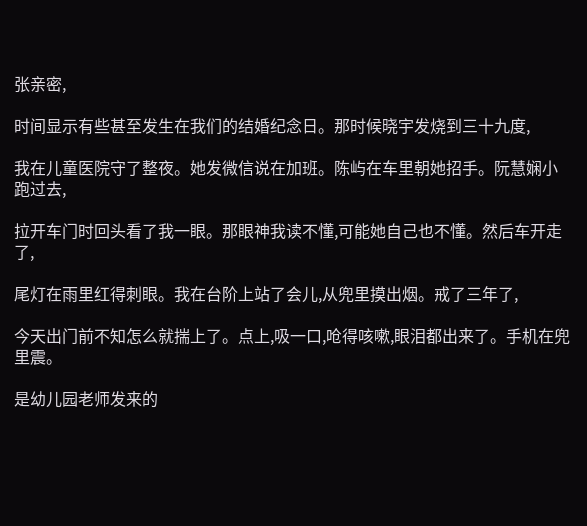张亲密,

时间显示有些甚至发生在我们的结婚纪念日。那时候晓宇发烧到三十九度,

我在儿童医院守了整夜。她发微信说在加班。陈屿在车里朝她招手。阮慧娴小跑过去,

拉开车门时回头看了我一眼。那眼神我读不懂,可能她自己也不懂。然后车开走了,

尾灯在雨里红得刺眼。我在台阶上站了会儿,从兜里摸出烟。戒了三年了,

今天出门前不知怎么就揣上了。点上,吸一口,呛得咳嗽,眼泪都出来了。手机在兜里震。

是幼儿园老师发来的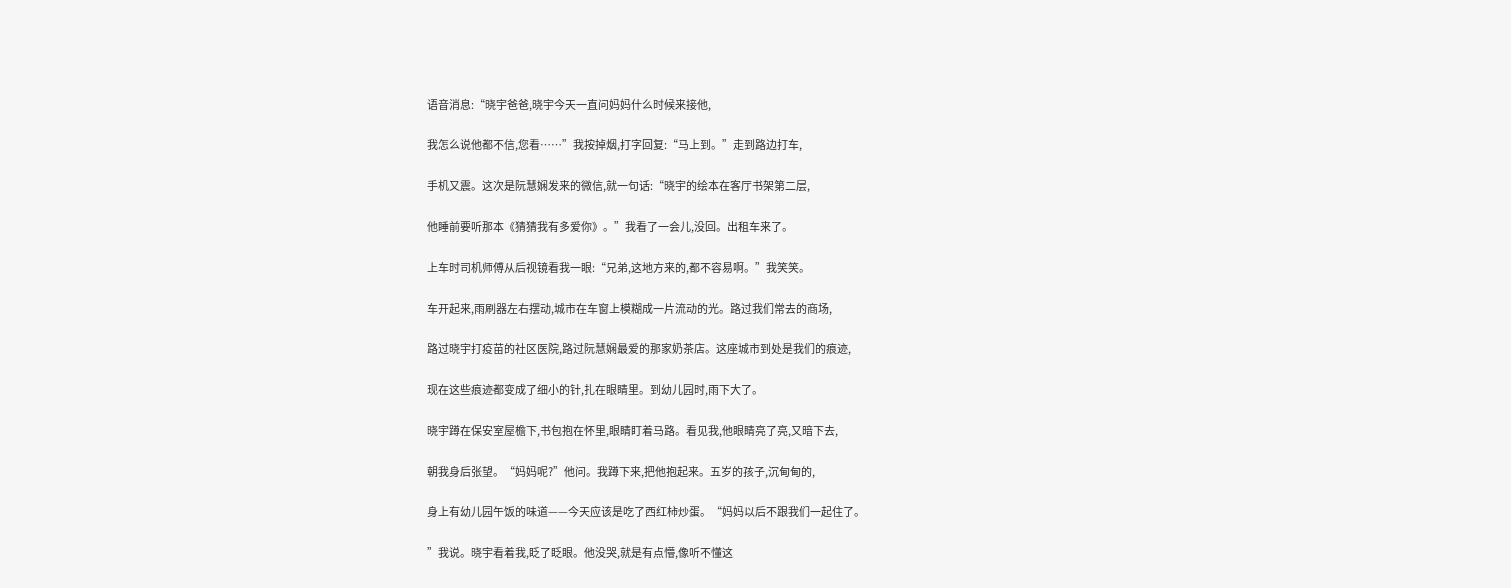语音消息:“晓宇爸爸,晓宇今天一直问妈妈什么时候来接他,

我怎么说他都不信,您看……”我按掉烟,打字回复:“马上到。”走到路边打车,

手机又震。这次是阮慧娴发来的微信,就一句话:“晓宇的绘本在客厅书架第二层,

他睡前要听那本《猜猜我有多爱你》。”我看了一会儿,没回。出租车来了。

上车时司机师傅从后视镜看我一眼:“兄弟,这地方来的,都不容易啊。”我笑笑。

车开起来,雨刷器左右摆动,城市在车窗上模糊成一片流动的光。路过我们常去的商场,

路过晓宇打疫苗的社区医院,路过阮慧娴最爱的那家奶茶店。这座城市到处是我们的痕迹,

现在这些痕迹都变成了细小的针,扎在眼睛里。到幼儿园时,雨下大了。

晓宇蹲在保安室屋檐下,书包抱在怀里,眼睛盯着马路。看见我,他眼睛亮了亮,又暗下去,

朝我身后张望。“妈妈呢?”他问。我蹲下来,把他抱起来。五岁的孩子,沉甸甸的,

身上有幼儿园午饭的味道——今天应该是吃了西红柿炒蛋。“妈妈以后不跟我们一起住了。

”我说。晓宇看着我,眨了眨眼。他没哭,就是有点懵,像听不懂这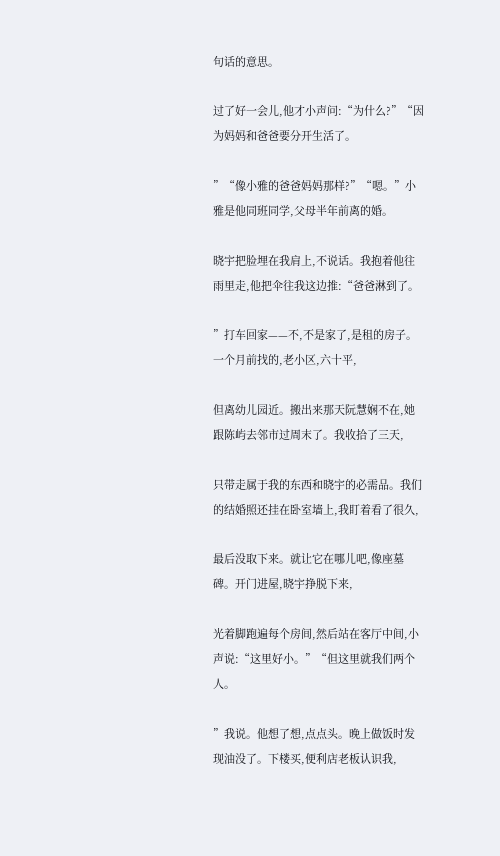句话的意思。

过了好一会儿,他才小声问:“为什么?”“因为妈妈和爸爸要分开生活了。

”“像小雅的爸爸妈妈那样?”“嗯。”小雅是他同班同学,父母半年前离的婚。

晓宇把脸埋在我肩上,不说话。我抱着他往雨里走,他把伞往我这边推:“爸爸淋到了。

”打车回家——不,不是家了,是租的房子。一个月前找的,老小区,六十平,

但离幼儿园近。搬出来那天阮慧娴不在,她跟陈屿去邻市过周末了。我收拾了三天,

只带走属于我的东西和晓宇的必需品。我们的结婚照还挂在卧室墙上,我盯着看了很久,

最后没取下来。就让它在哪儿吧,像座墓碑。开门进屋,晓宇挣脱下来,

光着脚跑遍每个房间,然后站在客厅中间,小声说:“这里好小。”“但这里就我们两个人。

”我说。他想了想,点点头。晚上做饭时发现油没了。下楼买,便利店老板认识我,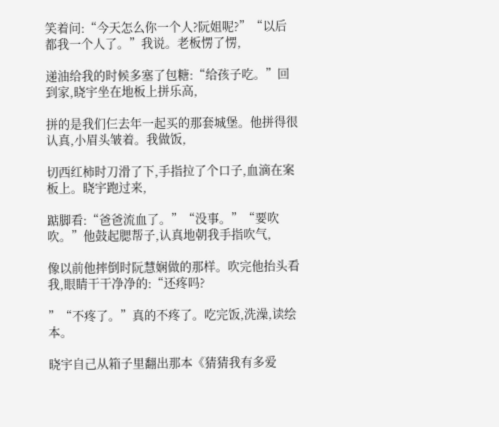笑着问:“今天怎么你一个人?阮姐呢?”“以后都我一个人了。”我说。老板愣了愣,

递油给我的时候多塞了包糖:“给孩子吃。”回到家,晓宇坐在地板上拼乐高,

拼的是我们仨去年一起买的那套城堡。他拼得很认真,小眉头皱着。我做饭,

切西红柿时刀滑了下,手指拉了个口子,血滴在案板上。晓宇跑过来,

踮脚看:“爸爸流血了。”“没事。”“要吹吹。”他鼓起腮帮子,认真地朝我手指吹气,

像以前他摔倒时阮慧娴做的那样。吹完他抬头看我,眼睛干干净净的:“还疼吗?

”“不疼了。”真的不疼了。吃完饭,洗澡,读绘本。

晓宇自己从箱子里翻出那本《猜猜我有多爱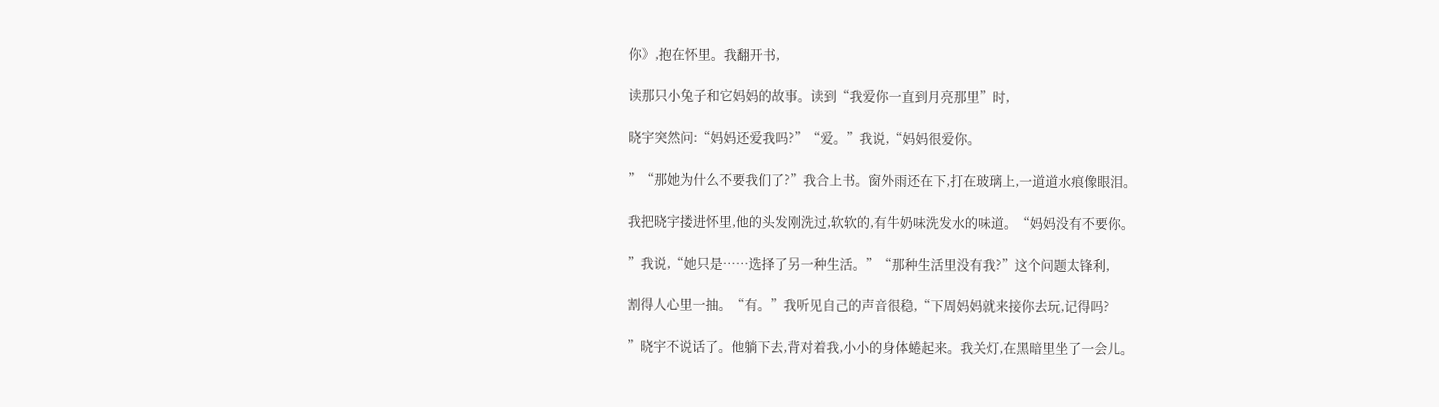你》,抱在怀里。我翻开书,

读那只小兔子和它妈妈的故事。读到“我爱你一直到月亮那里”时,

晓宇突然问:“妈妈还爱我吗?”“爱。”我说,“妈妈很爱你。

”“那她为什么不要我们了?”我合上书。窗外雨还在下,打在玻璃上,一道道水痕像眼泪。

我把晓宇搂进怀里,他的头发刚洗过,软软的,有牛奶味洗发水的味道。“妈妈没有不要你。

”我说,“她只是……选择了另一种生活。”“那种生活里没有我?”这个问题太锋利,

割得人心里一抽。“有。”我听见自己的声音很稳,“下周妈妈就来接你去玩,记得吗?

”晓宇不说话了。他躺下去,背对着我,小小的身体蜷起来。我关灯,在黑暗里坐了一会儿。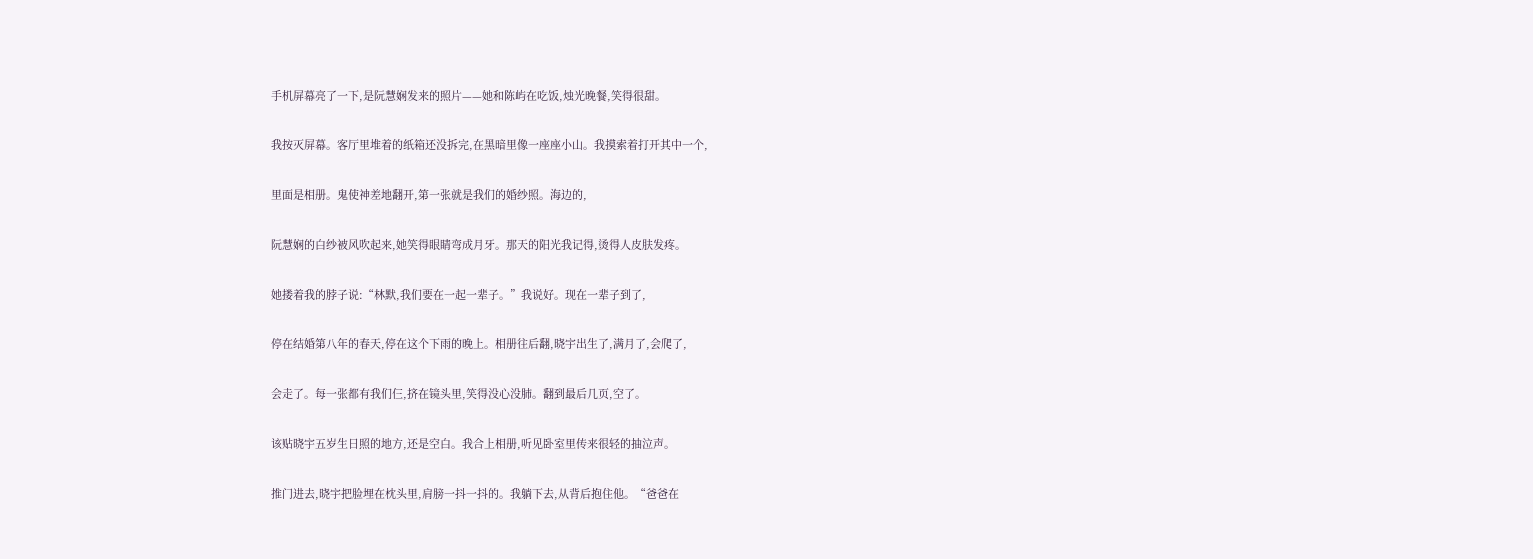手机屏幕亮了一下,是阮慧娴发来的照片——她和陈屿在吃饭,烛光晚餐,笑得很甜。

我按灭屏幕。客厅里堆着的纸箱还没拆完,在黑暗里像一座座小山。我摸索着打开其中一个,

里面是相册。鬼使神差地翻开,第一张就是我们的婚纱照。海边的,

阮慧娴的白纱被风吹起来,她笑得眼睛弯成月牙。那天的阳光我记得,烫得人皮肤发疼。

她搂着我的脖子说:“林默,我们要在一起一辈子。”我说好。现在一辈子到了,

停在结婚第八年的春天,停在这个下雨的晚上。相册往后翻,晓宇出生了,满月了,会爬了,

会走了。每一张都有我们仨,挤在镜头里,笑得没心没肺。翻到最后几页,空了。

该贴晓宇五岁生日照的地方,还是空白。我合上相册,听见卧室里传来很轻的抽泣声。

推门进去,晓宇把脸埋在枕头里,肩膀一抖一抖的。我躺下去,从背后抱住他。“爸爸在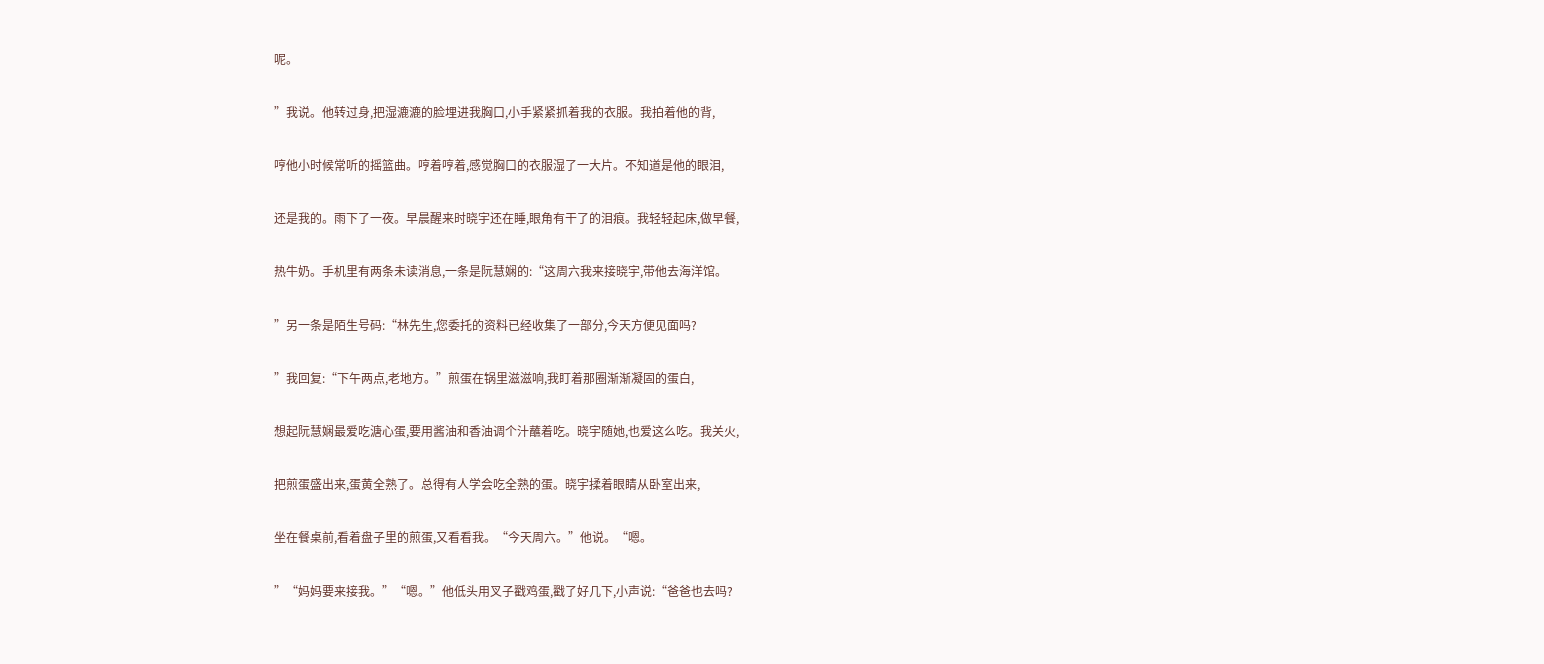呢。

”我说。他转过身,把湿漉漉的脸埋进我胸口,小手紧紧抓着我的衣服。我拍着他的背,

哼他小时候常听的摇篮曲。哼着哼着,感觉胸口的衣服湿了一大片。不知道是他的眼泪,

还是我的。雨下了一夜。早晨醒来时晓宇还在睡,眼角有干了的泪痕。我轻轻起床,做早餐,

热牛奶。手机里有两条未读消息,一条是阮慧娴的:“这周六我来接晓宇,带他去海洋馆。

”另一条是陌生号码:“林先生,您委托的资料已经收集了一部分,今天方便见面吗?

”我回复:“下午两点,老地方。”煎蛋在锅里滋滋响,我盯着那圈渐渐凝固的蛋白,

想起阮慧娴最爱吃溏心蛋,要用酱油和香油调个汁蘸着吃。晓宇随她,也爱这么吃。我关火,

把煎蛋盛出来,蛋黄全熟了。总得有人学会吃全熟的蛋。晓宇揉着眼睛从卧室出来,

坐在餐桌前,看着盘子里的煎蛋,又看看我。“今天周六。”他说。“嗯。

”“妈妈要来接我。”“嗯。”他低头用叉子戳鸡蛋,戳了好几下,小声说:“爸爸也去吗?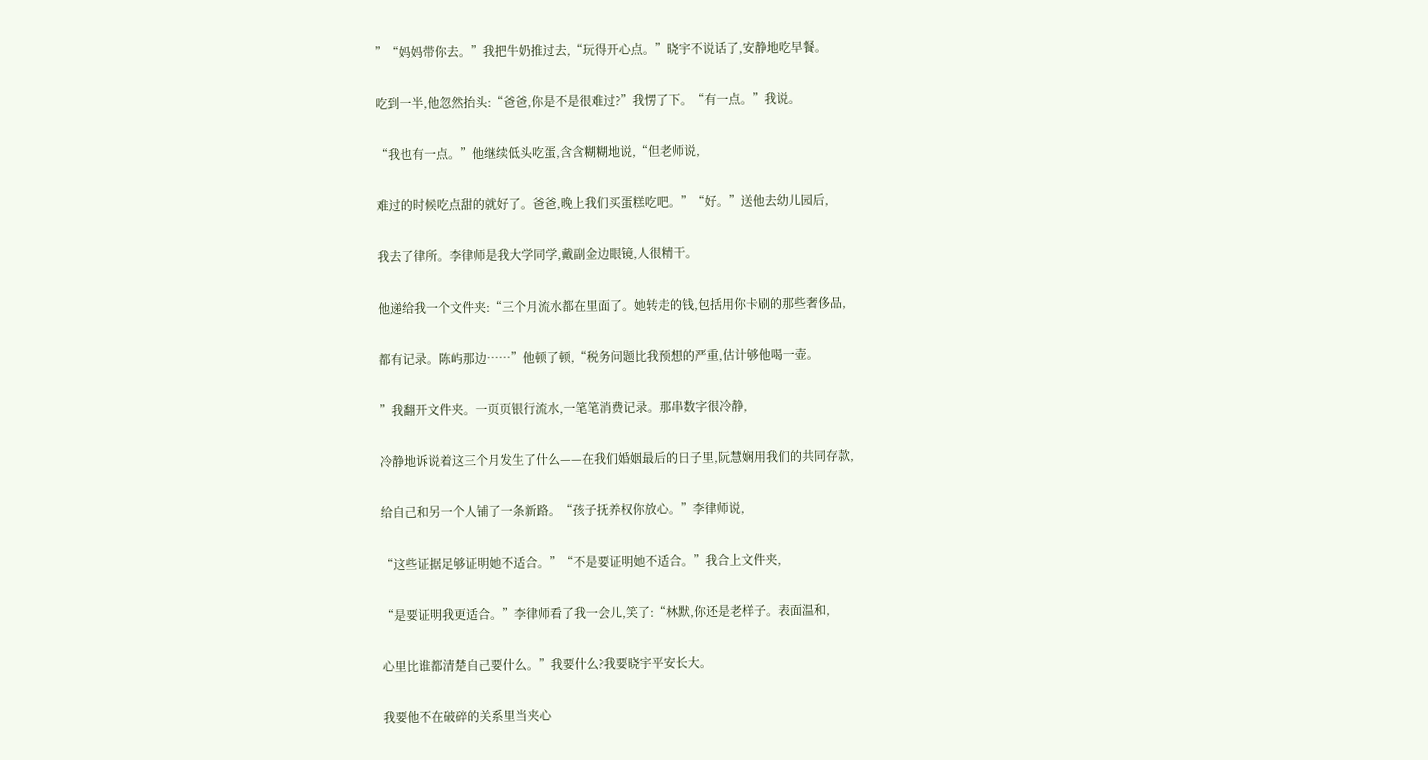”“妈妈带你去。”我把牛奶推过去,“玩得开心点。”晓宇不说话了,安静地吃早餐。

吃到一半,他忽然抬头:“爸爸,你是不是很难过?”我愣了下。“有一点。”我说。

“我也有一点。”他继续低头吃蛋,含含糊糊地说,“但老师说,

难过的时候吃点甜的就好了。爸爸,晚上我们买蛋糕吃吧。”“好。”送他去幼儿园后,

我去了律所。李律师是我大学同学,戴副金边眼镜,人很精干。

他递给我一个文件夹:“三个月流水都在里面了。她转走的钱,包括用你卡刷的那些奢侈品,

都有记录。陈屿那边……”他顿了顿,“税务问题比我预想的严重,估计够他喝一壶。

”我翻开文件夹。一页页银行流水,一笔笔消费记录。那串数字很冷静,

冷静地诉说着这三个月发生了什么——在我们婚姻最后的日子里,阮慧娴用我们的共同存款,

给自己和另一个人铺了一条新路。“孩子抚养权你放心。”李律师说,

“这些证据足够证明她不适合。”“不是要证明她不适合。”我合上文件夹,

“是要证明我更适合。”李律师看了我一会儿,笑了:“林默,你还是老样子。表面温和,

心里比谁都清楚自己要什么。”我要什么?我要晓宇平安长大。

我要他不在破碎的关系里当夹心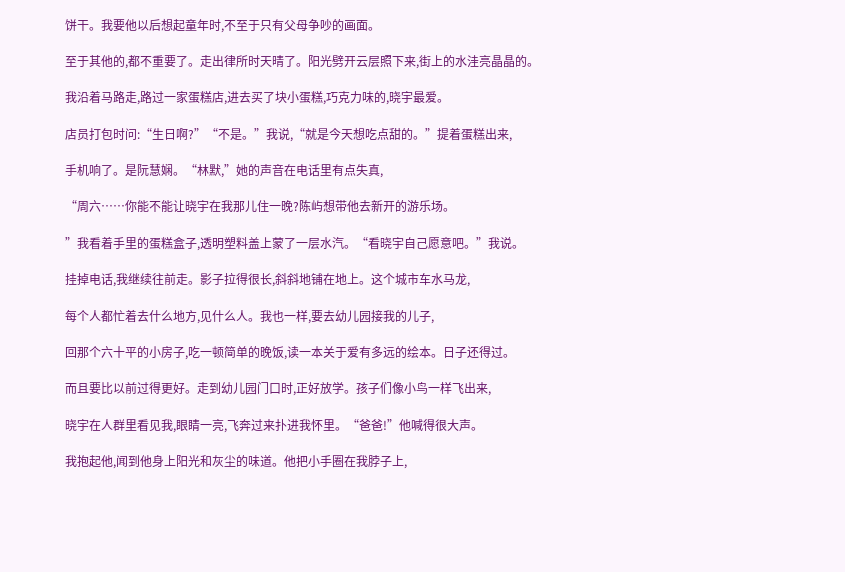饼干。我要他以后想起童年时,不至于只有父母争吵的画面。

至于其他的,都不重要了。走出律所时天晴了。阳光劈开云层照下来,街上的水洼亮晶晶的。

我沿着马路走,路过一家蛋糕店,进去买了块小蛋糕,巧克力味的,晓宇最爱。

店员打包时问:“生日啊?”“不是。”我说,“就是今天想吃点甜的。”提着蛋糕出来,

手机响了。是阮慧娴。“林默,”她的声音在电话里有点失真,

“周六……你能不能让晓宇在我那儿住一晚?陈屿想带他去新开的游乐场。

”我看着手里的蛋糕盒子,透明塑料盖上蒙了一层水汽。“看晓宇自己愿意吧。”我说。

挂掉电话,我继续往前走。影子拉得很长,斜斜地铺在地上。这个城市车水马龙,

每个人都忙着去什么地方,见什么人。我也一样,要去幼儿园接我的儿子,

回那个六十平的小房子,吃一顿简单的晚饭,读一本关于爱有多远的绘本。日子还得过。

而且要比以前过得更好。走到幼儿园门口时,正好放学。孩子们像小鸟一样飞出来,

晓宇在人群里看见我,眼睛一亮,飞奔过来扑进我怀里。“爸爸!”他喊得很大声。

我抱起他,闻到他身上阳光和灰尘的味道。他把小手圈在我脖子上,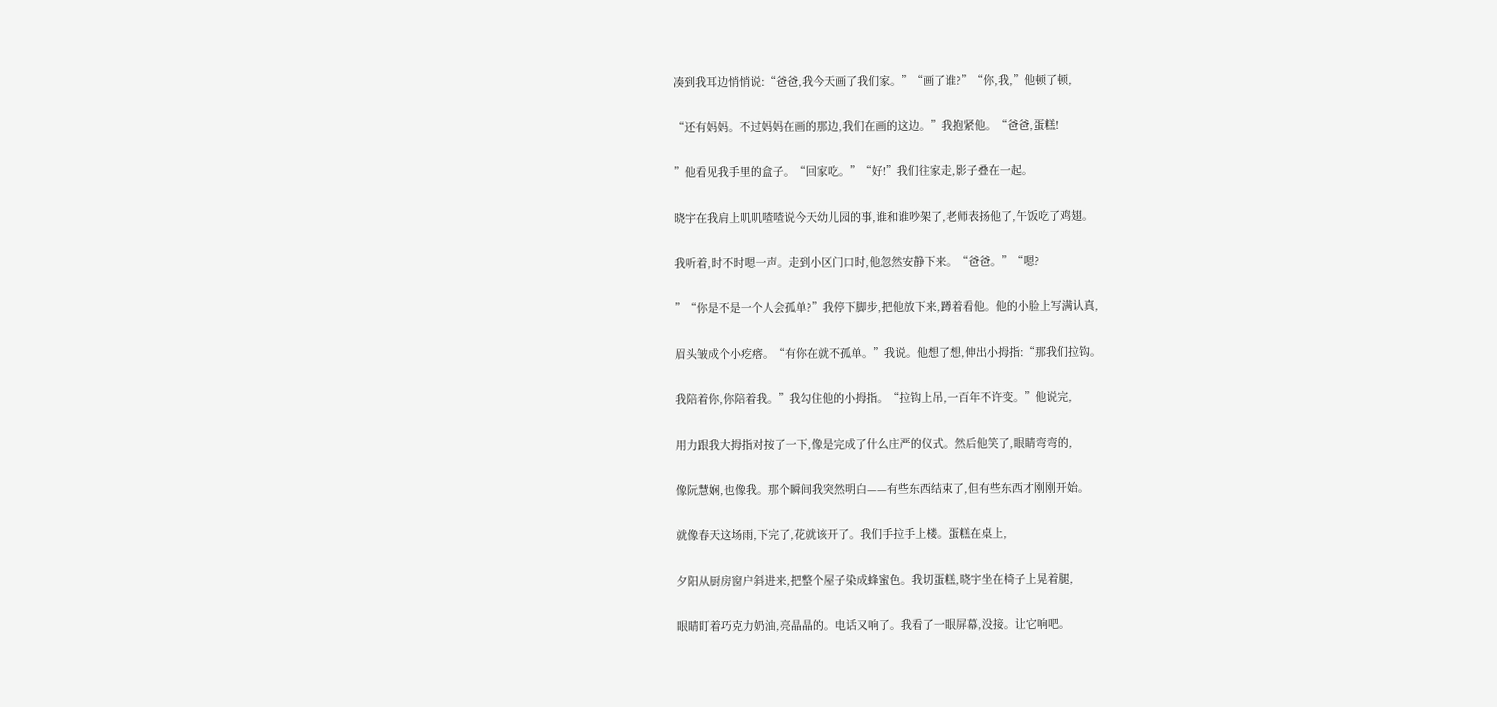凑到我耳边悄悄说:“爸爸,我今天画了我们家。”“画了谁?”“你,我,”他顿了顿,

“还有妈妈。不过妈妈在画的那边,我们在画的这边。”我抱紧他。“爸爸,蛋糕!

”他看见我手里的盒子。“回家吃。”“好!”我们往家走,影子叠在一起。

晓宇在我肩上叽叽喳喳说今天幼儿园的事,谁和谁吵架了,老师表扬他了,午饭吃了鸡翅。

我听着,时不时嗯一声。走到小区门口时,他忽然安静下来。“爸爸。”“嗯?

”“你是不是一个人会孤单?”我停下脚步,把他放下来,蹲着看他。他的小脸上写满认真,

眉头皱成个小疙瘩。“有你在就不孤单。”我说。他想了想,伸出小拇指:“那我们拉钩。

我陪着你,你陪着我。”我勾住他的小拇指。“拉钩上吊,一百年不许变。”他说完,

用力跟我大拇指对按了一下,像是完成了什么庄严的仪式。然后他笑了,眼睛弯弯的,

像阮慧娴,也像我。那个瞬间我突然明白——有些东西结束了,但有些东西才刚刚开始。

就像春天这场雨,下完了,花就该开了。我们手拉手上楼。蛋糕在桌上,

夕阳从厨房窗户斜进来,把整个屋子染成蜂蜜色。我切蛋糕,晓宇坐在椅子上晃着腿,

眼睛盯着巧克力奶油,亮晶晶的。电话又响了。我看了一眼屏幕,没接。让它响吧。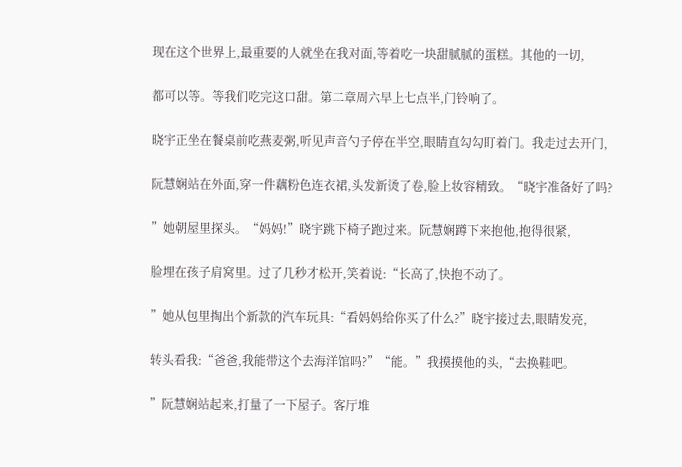现在这个世界上,最重要的人就坐在我对面,等着吃一块甜腻腻的蛋糕。其他的一切,

都可以等。等我们吃完这口甜。第二章周六早上七点半,门铃响了。

晓宇正坐在餐桌前吃燕麦粥,听见声音勺子停在半空,眼睛直勾勾盯着门。我走过去开门,

阮慧娴站在外面,穿一件藕粉色连衣裙,头发新烫了卷,脸上妆容精致。“晓宇准备好了吗?

”她朝屋里探头。“妈妈!”晓宇跳下椅子跑过来。阮慧娴蹲下来抱他,抱得很紧,

脸埋在孩子肩窝里。过了几秒才松开,笑着说:“长高了,快抱不动了。

”她从包里掏出个新款的汽车玩具:“看妈妈给你买了什么?”晓宇接过去,眼睛发亮,

转头看我:“爸爸,我能带这个去海洋馆吗?”“能。”我摸摸他的头,“去换鞋吧。

”阮慧娴站起来,打量了一下屋子。客厅堆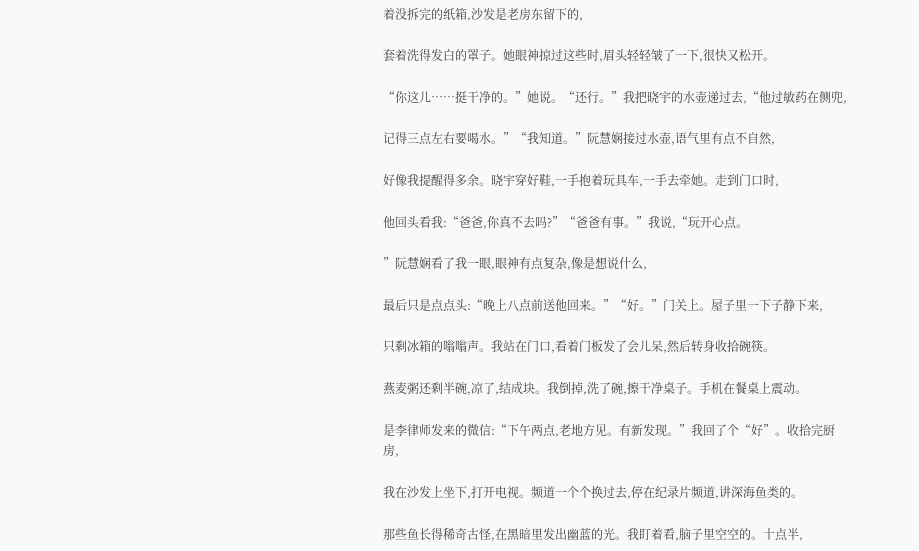着没拆完的纸箱,沙发是老房东留下的,

套着洗得发白的罩子。她眼神掠过这些时,眉头轻轻皱了一下,很快又松开。

“你这儿……挺干净的。”她说。“还行。”我把晓宇的水壶递过去,“他过敏药在侧兜,

记得三点左右要喝水。”“我知道。”阮慧娴接过水壶,语气里有点不自然,

好像我提醒得多余。晓宇穿好鞋,一手抱着玩具车,一手去牵她。走到门口时,

他回头看我:“爸爸,你真不去吗?”“爸爸有事。”我说,“玩开心点。

”阮慧娴看了我一眼,眼神有点复杂,像是想说什么,

最后只是点点头:“晚上八点前送他回来。”“好。”门关上。屋子里一下子静下来,

只剩冰箱的嗡嗡声。我站在门口,看着门板发了会儿呆,然后转身收拾碗筷。

燕麦粥还剩半碗,凉了,结成块。我倒掉,洗了碗,擦干净桌子。手机在餐桌上震动。

是李律师发来的微信:“下午两点,老地方见。有新发现。”我回了个“好”。收拾完厨房,

我在沙发上坐下,打开电视。频道一个个换过去,停在纪录片频道,讲深海鱼类的。

那些鱼长得稀奇古怪,在黑暗里发出幽蓝的光。我盯着看,脑子里空空的。十点半,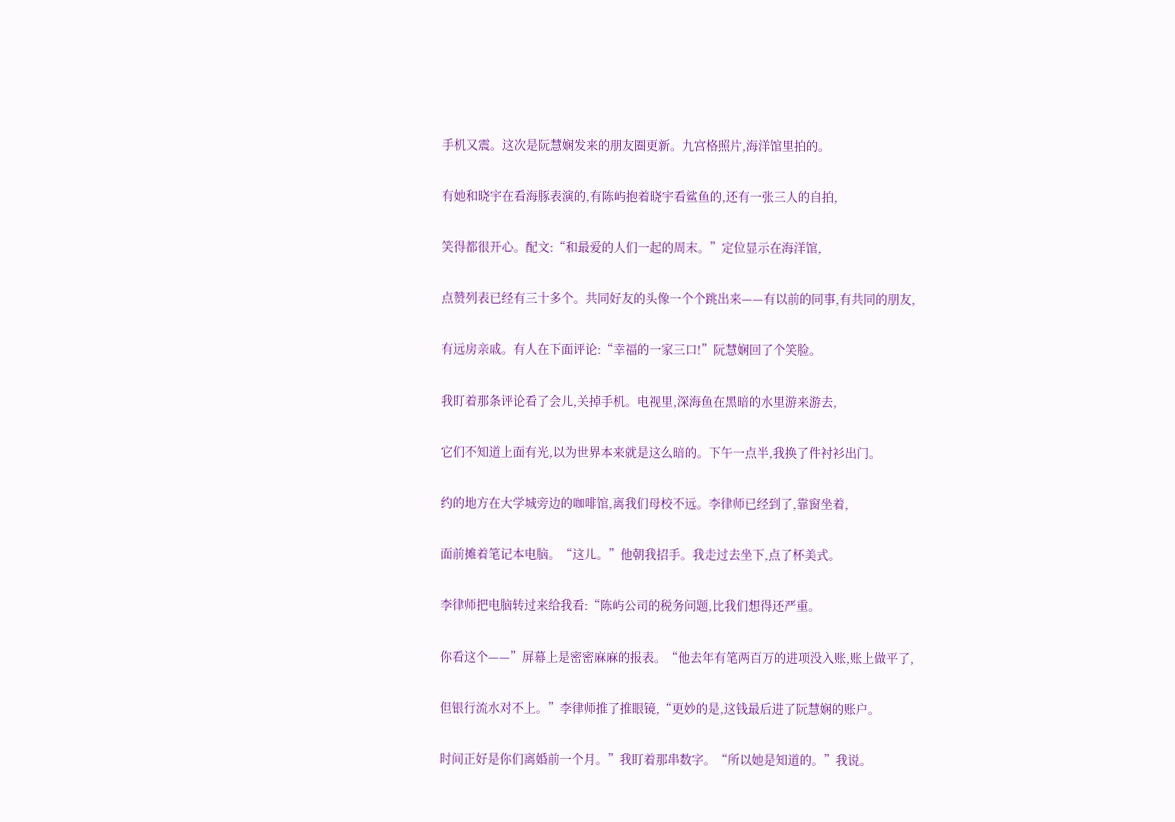手机又震。这次是阮慧娴发来的朋友圈更新。九宫格照片,海洋馆里拍的。

有她和晓宇在看海豚表演的,有陈屿抱着晓宇看鲨鱼的,还有一张三人的自拍,

笑得都很开心。配文:“和最爱的人们一起的周末。”定位显示在海洋馆,

点赞列表已经有三十多个。共同好友的头像一个个跳出来——有以前的同事,有共同的朋友,

有远房亲戚。有人在下面评论:“幸福的一家三口!”阮慧娴回了个笑脸。

我盯着那条评论看了会儿,关掉手机。电视里,深海鱼在黑暗的水里游来游去,

它们不知道上面有光,以为世界本来就是这么暗的。下午一点半,我换了件衬衫出门。

约的地方在大学城旁边的咖啡馆,离我们母校不远。李律师已经到了,靠窗坐着,

面前摊着笔记本电脑。“这儿。”他朝我招手。我走过去坐下,点了杯美式。

李律师把电脑转过来给我看:“陈屿公司的税务问题,比我们想得还严重。

你看这个——”屏幕上是密密麻麻的报表。“他去年有笔两百万的进项没入账,账上做平了,

但银行流水对不上。”李律师推了推眼镜,“更妙的是,这钱最后进了阮慧娴的账户。

时间正好是你们离婚前一个月。”我盯着那串数字。“所以她是知道的。”我说。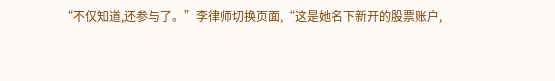“不仅知道,还参与了。”李律师切换页面,“这是她名下新开的股票账户,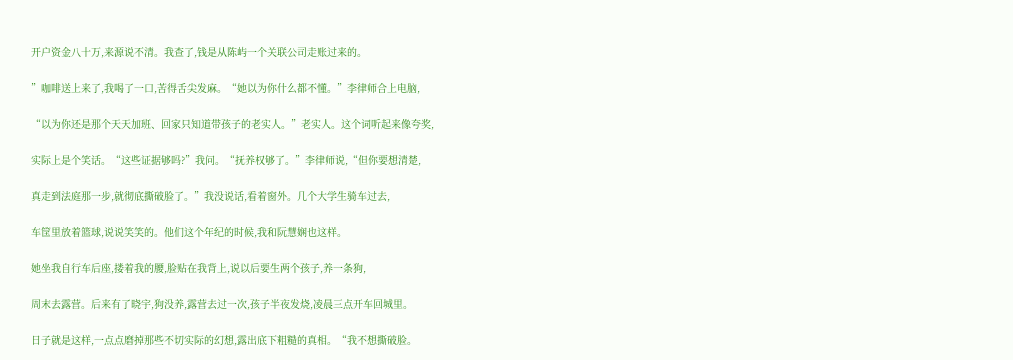开户资金八十万,来源说不清。我查了,钱是从陈屿一个关联公司走账过来的。

”咖啡送上来了,我喝了一口,苦得舌尖发麻。“她以为你什么都不懂。”李律师合上电脑,

“以为你还是那个天天加班、回家只知道带孩子的老实人。”老实人。这个词听起来像夸奖,

实际上是个笑话。“这些证据够吗?”我问。“抚养权够了。”李律师说,“但你要想清楚,

真走到法庭那一步,就彻底撕破脸了。”我没说话,看着窗外。几个大学生骑车过去,

车筐里放着篮球,说说笑笑的。他们这个年纪的时候,我和阮慧娴也这样。

她坐我自行车后座,搂着我的腰,脸贴在我背上,说以后要生两个孩子,养一条狗,

周末去露营。后来有了晓宇,狗没养,露营去过一次,孩子半夜发烧,凌晨三点开车回城里。

日子就是这样,一点点磨掉那些不切实际的幻想,露出底下粗糙的真相。“我不想撕破脸。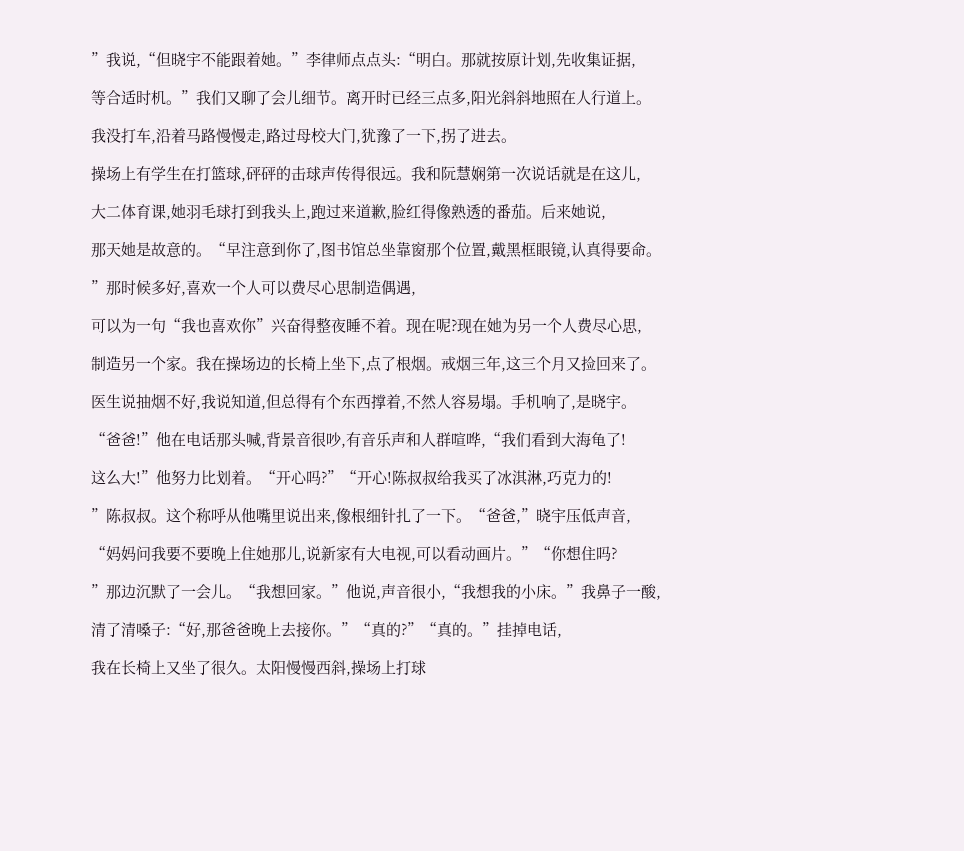”我说,“但晓宇不能跟着她。”李律师点点头:“明白。那就按原计划,先收集证据,

等合适时机。”我们又聊了会儿细节。离开时已经三点多,阳光斜斜地照在人行道上。

我没打车,沿着马路慢慢走,路过母校大门,犹豫了一下,拐了进去。

操场上有学生在打篮球,砰砰的击球声传得很远。我和阮慧娴第一次说话就是在这儿,

大二体育课,她羽毛球打到我头上,跑过来道歉,脸红得像熟透的番茄。后来她说,

那天她是故意的。“早注意到你了,图书馆总坐靠窗那个位置,戴黑框眼镜,认真得要命。

”那时候多好,喜欢一个人可以费尽心思制造偶遇,

可以为一句“我也喜欢你”兴奋得整夜睡不着。现在呢?现在她为另一个人费尽心思,

制造另一个家。我在操场边的长椅上坐下,点了根烟。戒烟三年,这三个月又捡回来了。

医生说抽烟不好,我说知道,但总得有个东西撑着,不然人容易塌。手机响了,是晓宇。

“爸爸!”他在电话那头喊,背景音很吵,有音乐声和人群喧哗,“我们看到大海龟了!

这么大!”他努力比划着。“开心吗?”“开心!陈叔叔给我买了冰淇淋,巧克力的!

”陈叔叔。这个称呼从他嘴里说出来,像根细针扎了一下。“爸爸,”晓宇压低声音,

“妈妈问我要不要晚上住她那儿,说新家有大电视,可以看动画片。”“你想住吗?

”那边沉默了一会儿。“我想回家。”他说,声音很小,“我想我的小床。”我鼻子一酸,

清了清嗓子:“好,那爸爸晚上去接你。”“真的?”“真的。”挂掉电话,

我在长椅上又坐了很久。太阳慢慢西斜,操场上打球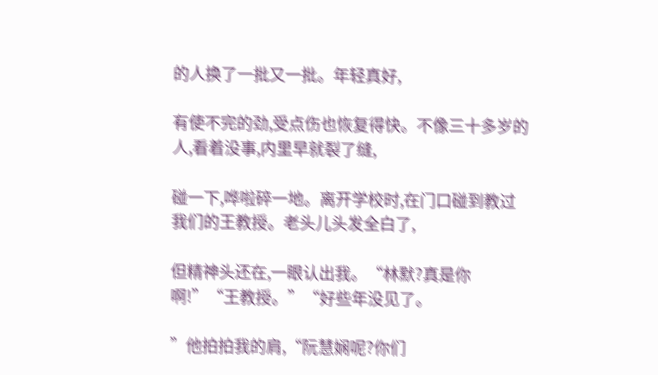的人换了一批又一批。年轻真好,

有使不完的劲,受点伤也恢复得快。不像三十多岁的人,看着没事,内里早就裂了缝,

碰一下,哗啦碎一地。离开学校时,在门口碰到教过我们的王教授。老头儿头发全白了,

但精神头还在,一眼认出我。“林默?真是你啊!”“王教授。”“好些年没见了。

”他拍拍我的肩,“阮慧娴呢?你们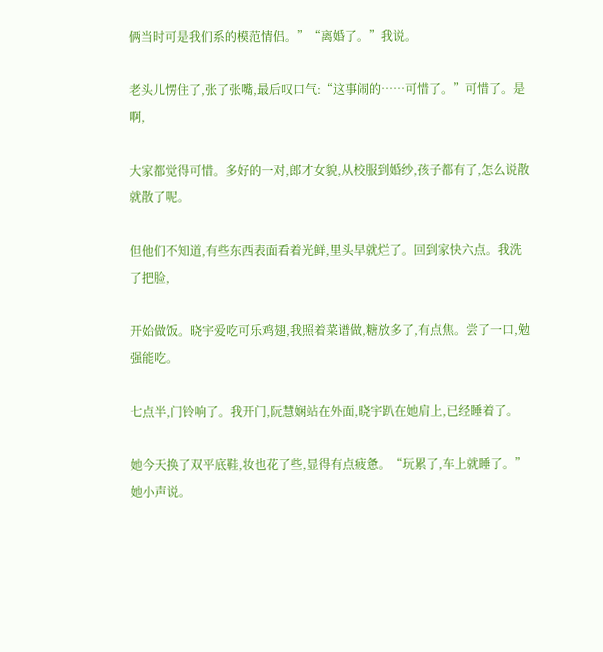俩当时可是我们系的模范情侣。”“离婚了。”我说。

老头儿愣住了,张了张嘴,最后叹口气:“这事闹的……可惜了。”可惜了。是啊,

大家都觉得可惜。多好的一对,郎才女貌,从校服到婚纱,孩子都有了,怎么说散就散了呢。

但他们不知道,有些东西表面看着光鲜,里头早就烂了。回到家快六点。我洗了把脸,

开始做饭。晓宇爱吃可乐鸡翅,我照着菜谱做,糖放多了,有点焦。尝了一口,勉强能吃。

七点半,门铃响了。我开门,阮慧娴站在外面,晓宇趴在她肩上,已经睡着了。

她今天换了双平底鞋,妆也花了些,显得有点疲惫。“玩累了,车上就睡了。”她小声说。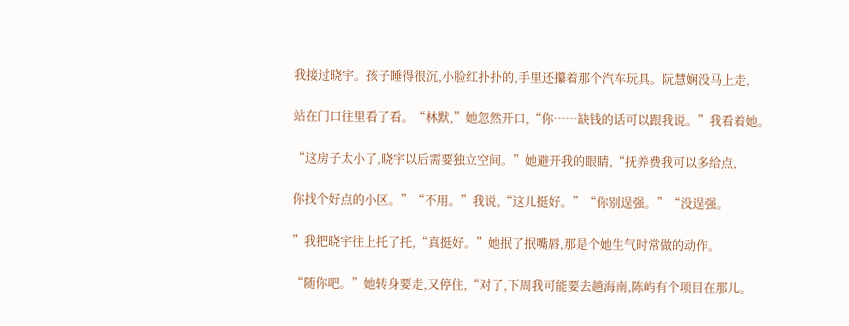我接过晓宇。孩子睡得很沉,小脸红扑扑的,手里还攥着那个汽车玩具。阮慧娴没马上走,

站在门口往里看了看。“林默,”她忽然开口,“你……缺钱的话可以跟我说。”我看着她。

“这房子太小了,晓宇以后需要独立空间。”她避开我的眼睛,“抚养费我可以多给点,

你找个好点的小区。”“不用。”我说,“这儿挺好。”“你别逞强。”“没逞强。

”我把晓宇往上托了托,“真挺好。”她抿了抿嘴唇,那是个她生气时常做的动作。

“随你吧。”她转身要走,又停住,“对了,下周我可能要去趟海南,陈屿有个项目在那儿。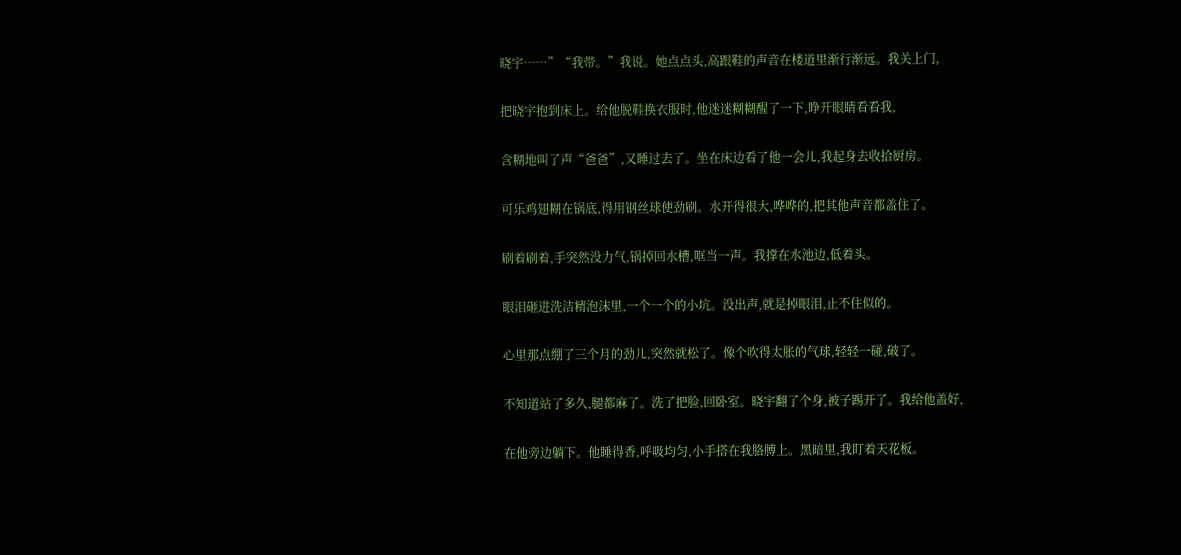晓宇……”“我带。”我说。她点点头,高跟鞋的声音在楼道里渐行渐远。我关上门,

把晓宇抱到床上。给他脱鞋换衣服时,他迷迷糊糊醒了一下,睁开眼睛看看我,

含糊地叫了声“爸爸”,又睡过去了。坐在床边看了他一会儿,我起身去收拾厨房。

可乐鸡翅糊在锅底,得用钢丝球使劲刷。水开得很大,哗哗的,把其他声音都盖住了。

刷着刷着,手突然没力气,锅掉回水槽,哐当一声。我撑在水池边,低着头。

眼泪砸进洗洁精泡沫里,一个一个的小坑。没出声,就是掉眼泪,止不住似的。

心里那点绷了三个月的劲儿,突然就松了。像个吹得太胀的气球,轻轻一碰,破了。

不知道站了多久,腿都麻了。洗了把脸,回卧室。晓宇翻了个身,被子踢开了。我给他盖好,

在他旁边躺下。他睡得香,呼吸均匀,小手搭在我胳膊上。黑暗里,我盯着天花板。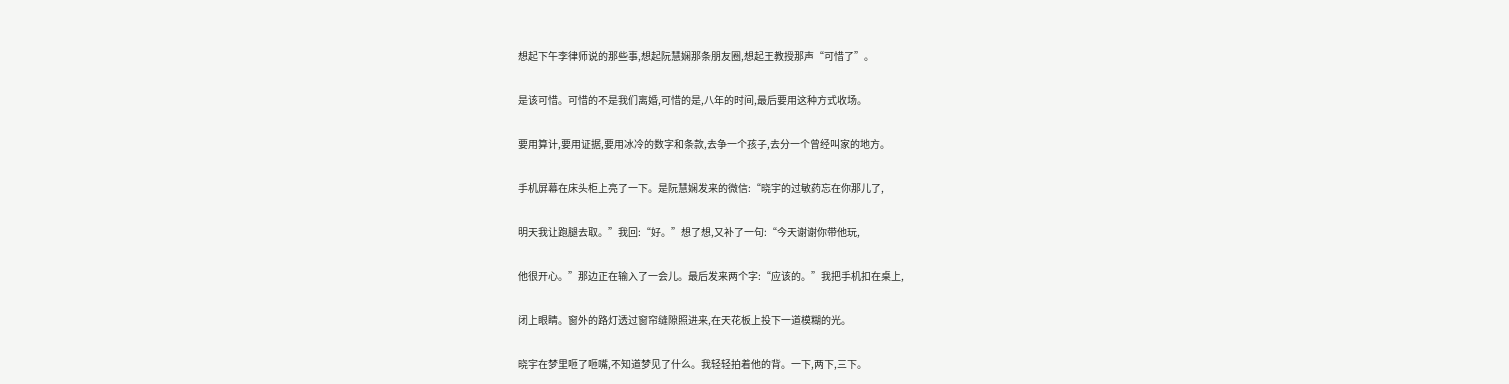想起下午李律师说的那些事,想起阮慧娴那条朋友圈,想起王教授那声“可惜了”。

是该可惜。可惜的不是我们离婚,可惜的是,八年的时间,最后要用这种方式收场。

要用算计,要用证据,要用冰冷的数字和条款,去争一个孩子,去分一个曾经叫家的地方。

手机屏幕在床头柜上亮了一下。是阮慧娴发来的微信:“晓宇的过敏药忘在你那儿了,

明天我让跑腿去取。”我回:“好。”想了想,又补了一句:“今天谢谢你带他玩,

他很开心。”那边正在输入了一会儿。最后发来两个字:“应该的。”我把手机扣在桌上,

闭上眼睛。窗外的路灯透过窗帘缝隙照进来,在天花板上投下一道模糊的光。

晓宇在梦里咂了咂嘴,不知道梦见了什么。我轻轻拍着他的背。一下,两下,三下。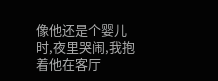像他还是个婴儿时,夜里哭闹,我抱着他在客厅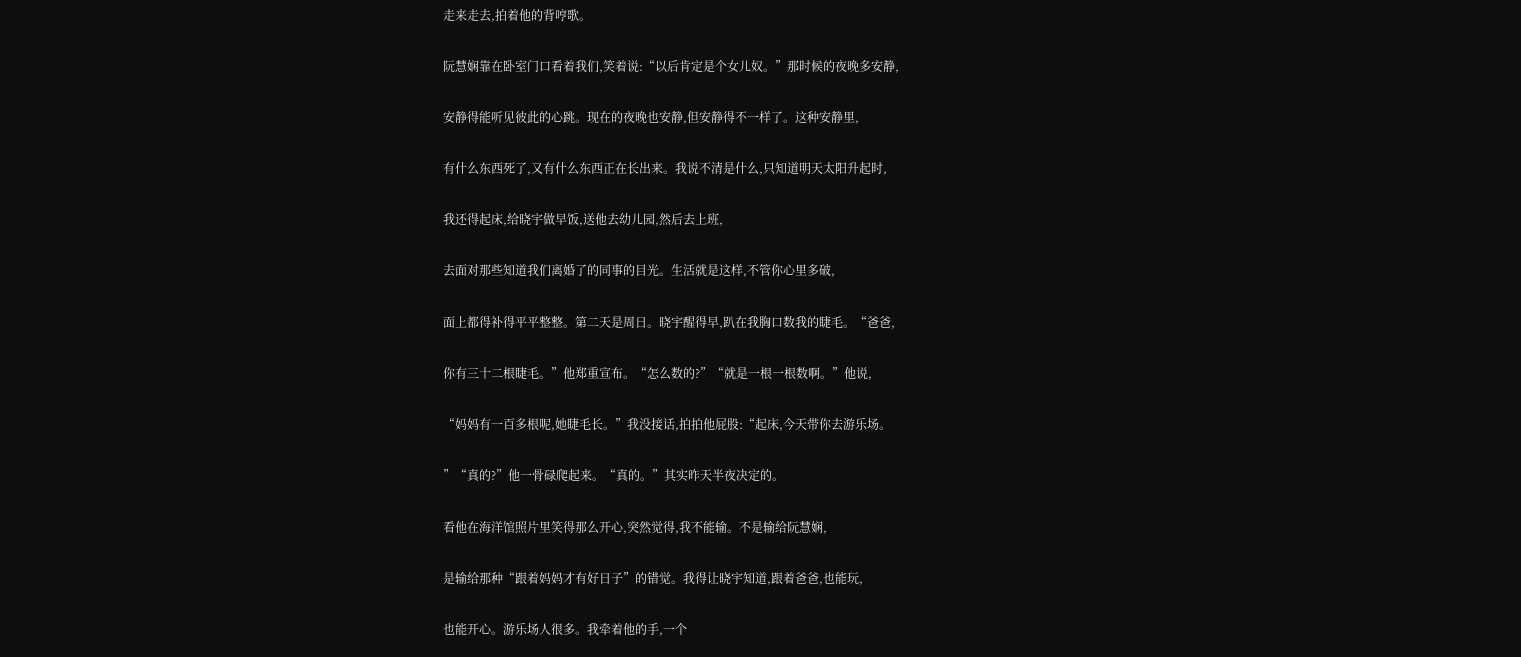走来走去,拍着他的背哼歌。

阮慧娴靠在卧室门口看着我们,笑着说:“以后肯定是个女儿奴。”那时候的夜晚多安静,

安静得能听见彼此的心跳。现在的夜晚也安静,但安静得不一样了。这种安静里,

有什么东西死了,又有什么东西正在长出来。我说不清是什么,只知道明天太阳升起时,

我还得起床,给晓宇做早饭,送他去幼儿园,然后去上班,

去面对那些知道我们离婚了的同事的目光。生活就是这样,不管你心里多破,

面上都得补得平平整整。第二天是周日。晓宇醒得早,趴在我胸口数我的睫毛。“爸爸,

你有三十二根睫毛。”他郑重宣布。“怎么数的?”“就是一根一根数啊。”他说,

“妈妈有一百多根呢,她睫毛长。”我没接话,拍拍他屁股:“起床,今天带你去游乐场。

”“真的?”他一骨碌爬起来。“真的。”其实昨天半夜决定的。

看他在海洋馆照片里笑得那么开心,突然觉得,我不能输。不是输给阮慧娴,

是输给那种“跟着妈妈才有好日子”的错觉。我得让晓宇知道,跟着爸爸,也能玩,

也能开心。游乐场人很多。我牵着他的手,一个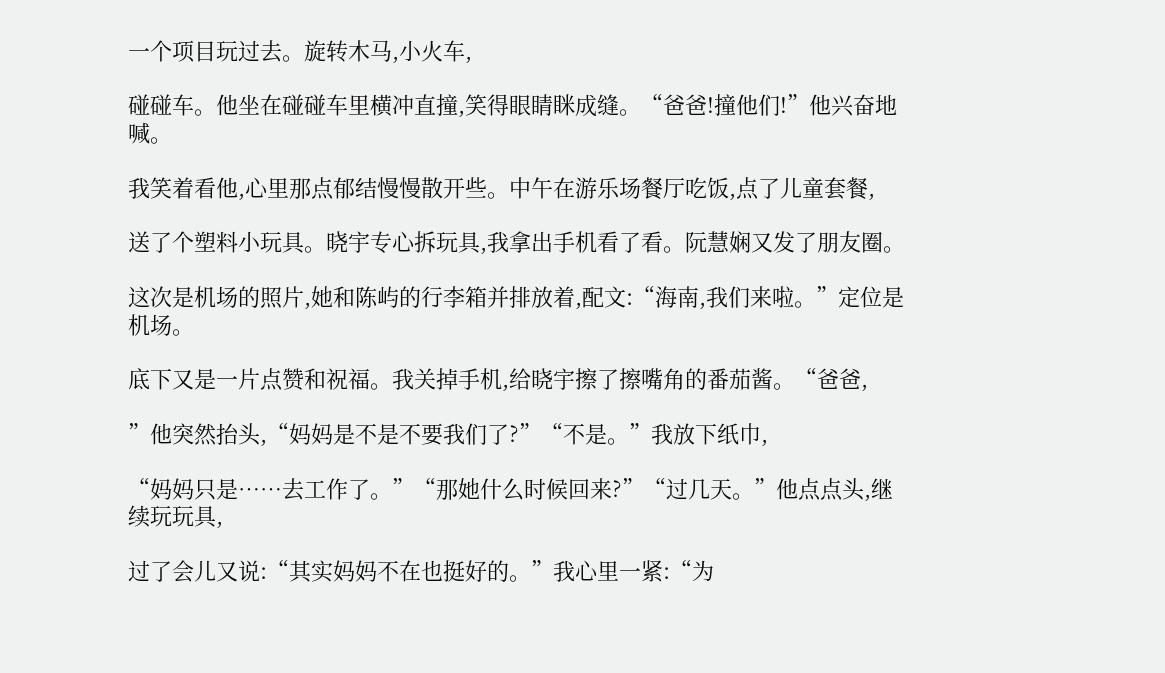一个项目玩过去。旋转木马,小火车,

碰碰车。他坐在碰碰车里横冲直撞,笑得眼睛眯成缝。“爸爸!撞他们!”他兴奋地喊。

我笑着看他,心里那点郁结慢慢散开些。中午在游乐场餐厅吃饭,点了儿童套餐,

送了个塑料小玩具。晓宇专心拆玩具,我拿出手机看了看。阮慧娴又发了朋友圈。

这次是机场的照片,她和陈屿的行李箱并排放着,配文:“海南,我们来啦。”定位是机场。

底下又是一片点赞和祝福。我关掉手机,给晓宇擦了擦嘴角的番茄酱。“爸爸,

”他突然抬头,“妈妈是不是不要我们了?”“不是。”我放下纸巾,

“妈妈只是……去工作了。”“那她什么时候回来?”“过几天。”他点点头,继续玩玩具,

过了会儿又说:“其实妈妈不在也挺好的。”我心里一紧:“为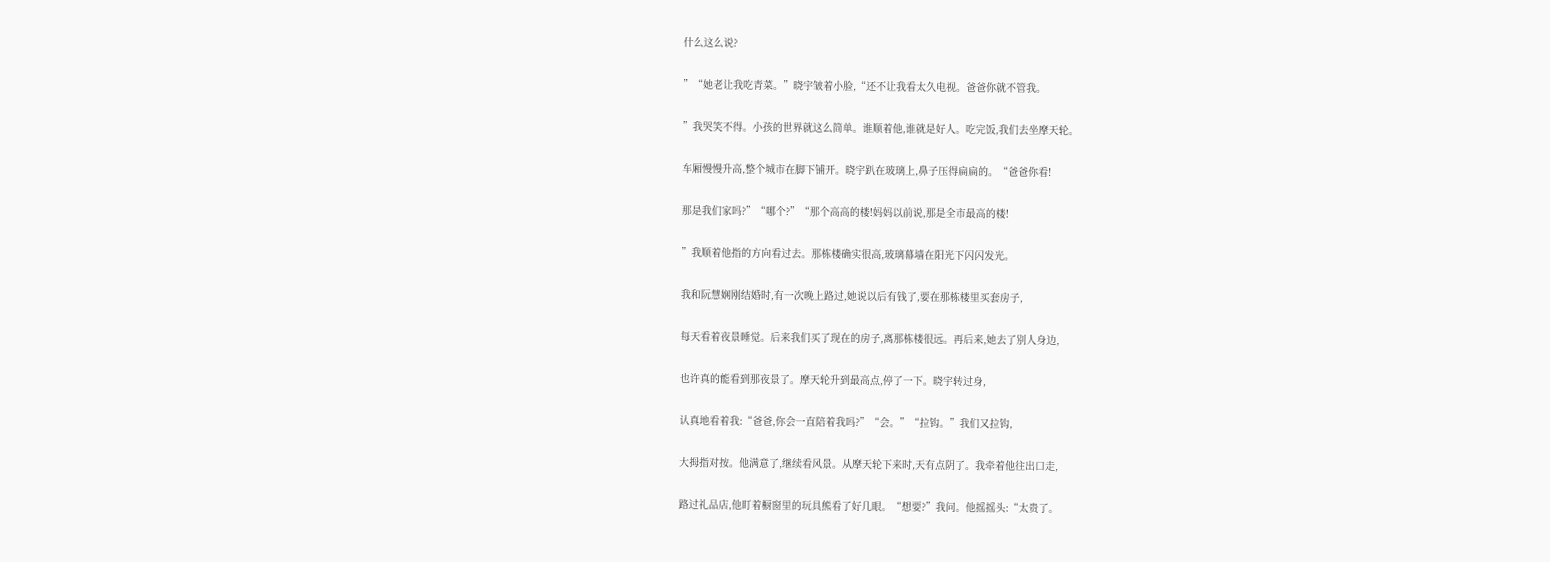什么这么说?

”“她老让我吃青菜。”晓宇皱着小脸,“还不让我看太久电视。爸爸你就不管我。

”我哭笑不得。小孩的世界就这么简单。谁顺着他,谁就是好人。吃完饭,我们去坐摩天轮。

车厢慢慢升高,整个城市在脚下铺开。晓宇趴在玻璃上,鼻子压得扁扁的。“爸爸你看!

那是我们家吗?”“哪个?”“那个高高的楼!妈妈以前说,那是全市最高的楼!

”我顺着他指的方向看过去。那栋楼确实很高,玻璃幕墙在阳光下闪闪发光。

我和阮慧娴刚结婚时,有一次晚上路过,她说以后有钱了,要在那栋楼里买套房子,

每天看着夜景睡觉。后来我们买了现在的房子,离那栋楼很远。再后来,她去了别人身边,

也许真的能看到那夜景了。摩天轮升到最高点,停了一下。晓宇转过身,

认真地看着我:“爸爸,你会一直陪着我吗?”“会。”“拉钩。”我们又拉钩,

大拇指对按。他满意了,继续看风景。从摩天轮下来时,天有点阴了。我牵着他往出口走,

路过礼品店,他盯着橱窗里的玩具熊看了好几眼。“想要?”我问。他摇摇头:“太贵了。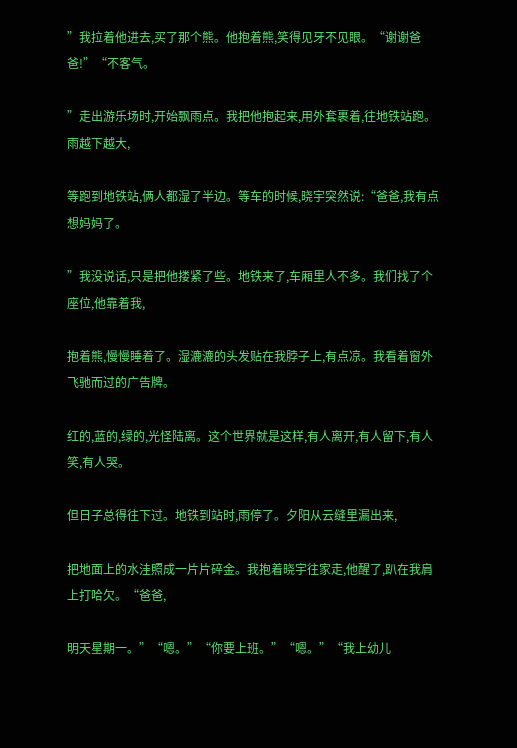”我拉着他进去,买了那个熊。他抱着熊,笑得见牙不见眼。“谢谢爸爸!”“不客气。

”走出游乐场时,开始飘雨点。我把他抱起来,用外套裹着,往地铁站跑。雨越下越大,

等跑到地铁站,俩人都湿了半边。等车的时候,晓宇突然说:“爸爸,我有点想妈妈了。

”我没说话,只是把他搂紧了些。地铁来了,车厢里人不多。我们找了个座位,他靠着我,

抱着熊,慢慢睡着了。湿漉漉的头发贴在我脖子上,有点凉。我看着窗外飞驰而过的广告牌。

红的,蓝的,绿的,光怪陆离。这个世界就是这样,有人离开,有人留下,有人笑,有人哭。

但日子总得往下过。地铁到站时,雨停了。夕阳从云缝里漏出来,

把地面上的水洼照成一片片碎金。我抱着晓宇往家走,他醒了,趴在我肩上打哈欠。“爸爸,

明天星期一。”“嗯。”“你要上班。”“嗯。”“我上幼儿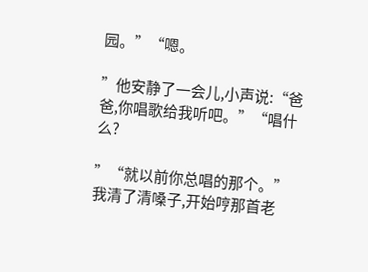园。”“嗯。

”他安静了一会儿,小声说:“爸爸,你唱歌给我听吧。”“唱什么?

”“就以前你总唱的那个。”我清了清嗓子,开始哼那首老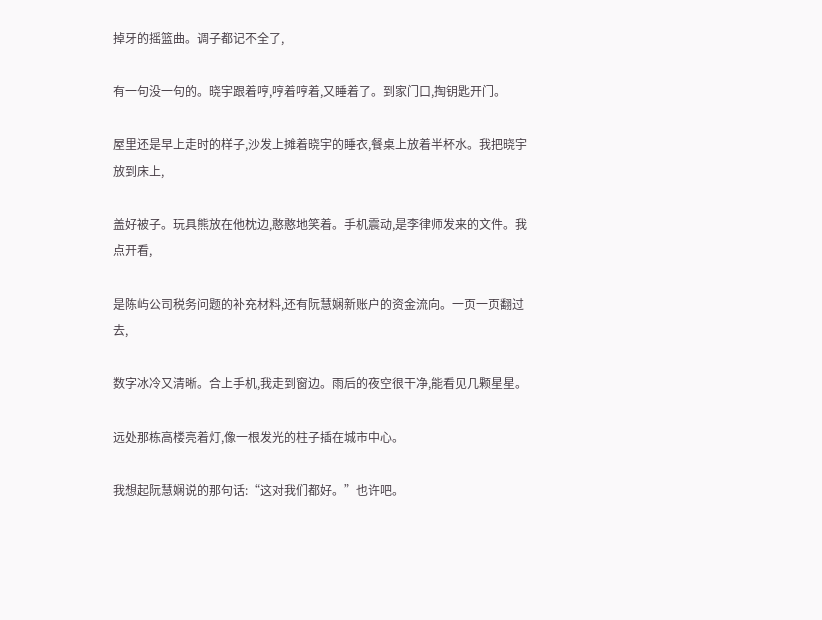掉牙的摇篮曲。调子都记不全了,

有一句没一句的。晓宇跟着哼,哼着哼着,又睡着了。到家门口,掏钥匙开门。

屋里还是早上走时的样子,沙发上摊着晓宇的睡衣,餐桌上放着半杯水。我把晓宇放到床上,

盖好被子。玩具熊放在他枕边,憨憨地笑着。手机震动,是李律师发来的文件。我点开看,

是陈屿公司税务问题的补充材料,还有阮慧娴新账户的资金流向。一页一页翻过去,

数字冰冷又清晰。合上手机,我走到窗边。雨后的夜空很干净,能看见几颗星星。

远处那栋高楼亮着灯,像一根发光的柱子插在城市中心。

我想起阮慧娴说的那句话:“这对我们都好。”也许吧。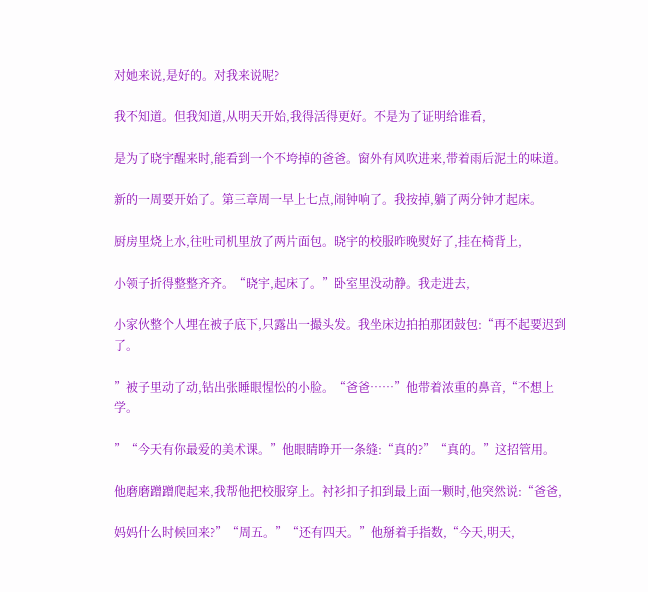对她来说,是好的。对我来说呢?

我不知道。但我知道,从明天开始,我得活得更好。不是为了证明给谁看,

是为了晓宇醒来时,能看到一个不垮掉的爸爸。窗外有风吹进来,带着雨后泥土的味道。

新的一周要开始了。第三章周一早上七点,闹钟响了。我按掉,躺了两分钟才起床。

厨房里烧上水,往吐司机里放了两片面包。晓宇的校服昨晚熨好了,挂在椅背上,

小领子折得整整齐齐。“晓宇,起床了。”卧室里没动静。我走进去,

小家伙整个人埋在被子底下,只露出一撮头发。我坐床边拍拍那团鼓包:“再不起要迟到了。

”被子里动了动,钻出张睡眼惺忪的小脸。“爸爸……”他带着浓重的鼻音,“不想上学。

”“今天有你最爱的美术课。”他眼睛睁开一条缝:“真的?”“真的。”这招管用。

他磨磨蹭蹭爬起来,我帮他把校服穿上。衬衫扣子扣到最上面一颗时,他突然说:“爸爸,

妈妈什么时候回来?”“周五。”“还有四天。”他掰着手指数,“今天,明天,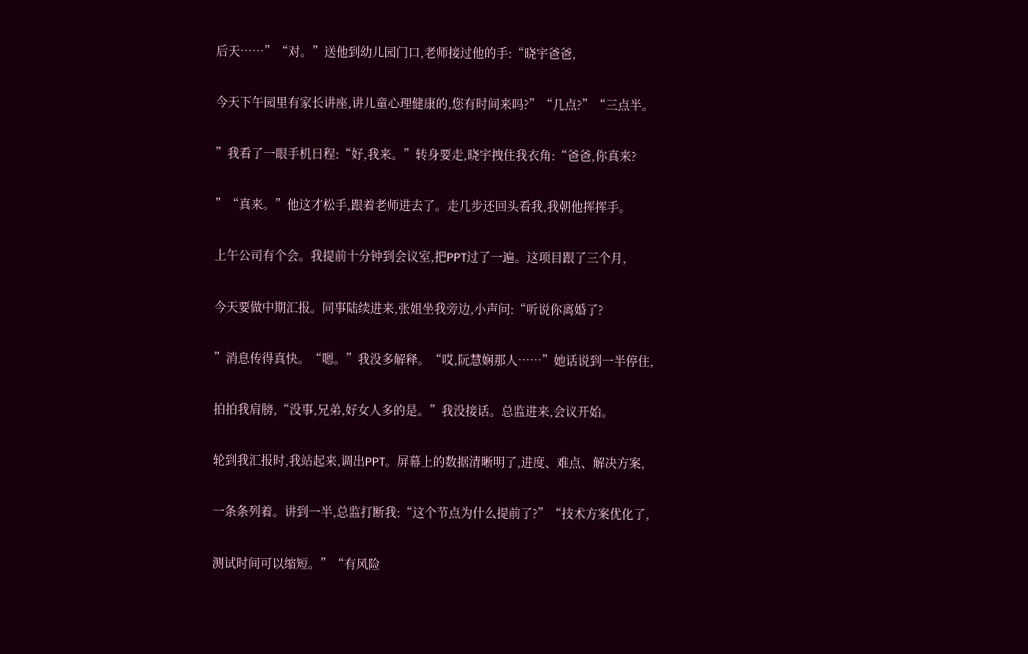后天……”“对。”送他到幼儿园门口,老师接过他的手:“晓宇爸爸,

今天下午园里有家长讲座,讲儿童心理健康的,您有时间来吗?”“几点?”“三点半。

”我看了一眼手机日程:“好,我来。”转身要走,晓宇拽住我衣角:“爸爸,你真来?

”“真来。”他这才松手,跟着老师进去了。走几步还回头看我,我朝他挥挥手。

上午公司有个会。我提前十分钟到会议室,把PPT过了一遍。这项目跟了三个月,

今天要做中期汇报。同事陆续进来,张姐坐我旁边,小声问:“听说你离婚了?

”消息传得真快。“嗯。”我没多解释。“哎,阮慧娴那人……”她话说到一半停住,

拍拍我肩膀,“没事,兄弟,好女人多的是。”我没接话。总监进来,会议开始。

轮到我汇报时,我站起来,调出PPT。屏幕上的数据清晰明了,进度、难点、解决方案,

一条条列着。讲到一半,总监打断我:“这个节点为什么提前了?”“技术方案优化了,

测试时间可以缩短。”“有风险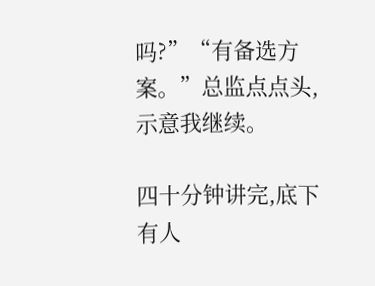吗?”“有备选方案。”总监点点头,示意我继续。

四十分钟讲完,底下有人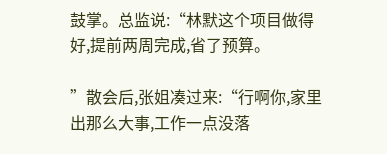鼓掌。总监说:“林默这个项目做得好,提前两周完成,省了预算。

”散会后,张姐凑过来:“行啊你,家里出那么大事,工作一点没落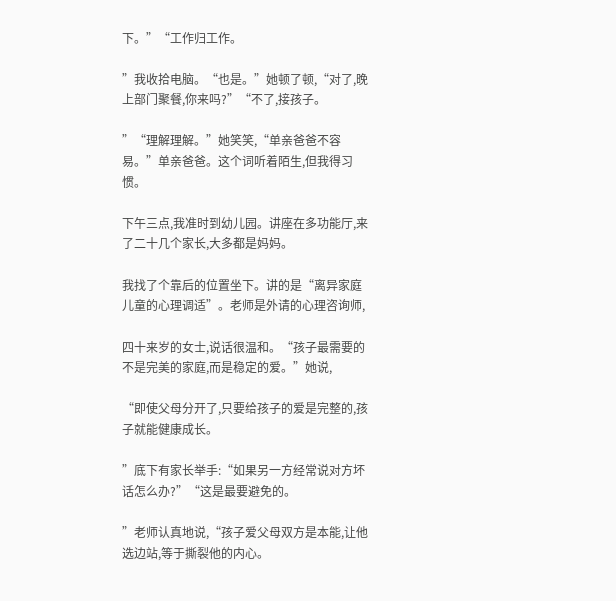下。”“工作归工作。

”我收拾电脑。“也是。”她顿了顿,“对了,晚上部门聚餐,你来吗?”“不了,接孩子。

”“理解理解。”她笑笑,“单亲爸爸不容易。”单亲爸爸。这个词听着陌生,但我得习惯。

下午三点,我准时到幼儿园。讲座在多功能厅,来了二十几个家长,大多都是妈妈。

我找了个靠后的位置坐下。讲的是“离异家庭儿童的心理调适”。老师是外请的心理咨询师,

四十来岁的女士,说话很温和。“孩子最需要的不是完美的家庭,而是稳定的爱。”她说,

“即使父母分开了,只要给孩子的爱是完整的,孩子就能健康成长。

”底下有家长举手:“如果另一方经常说对方坏话怎么办?”“这是最要避免的。

”老师认真地说,“孩子爱父母双方是本能,让他选边站,等于撕裂他的内心。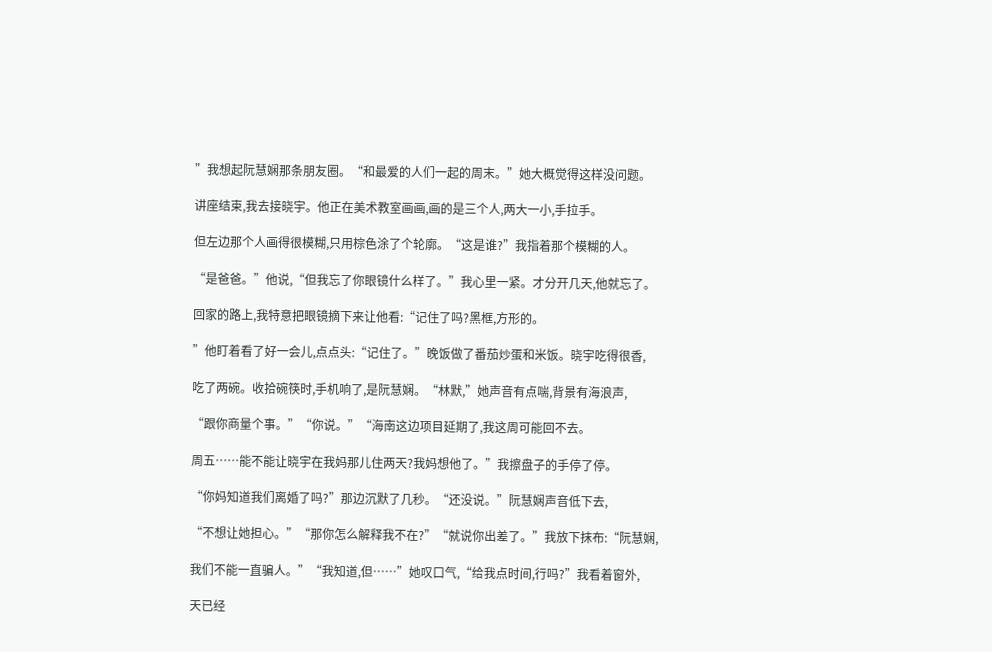”我想起阮慧娴那条朋友圈。“和最爱的人们一起的周末。”她大概觉得这样没问题。

讲座结束,我去接晓宇。他正在美术教室画画,画的是三个人,两大一小,手拉手。

但左边那个人画得很模糊,只用棕色涂了个轮廓。“这是谁?”我指着那个模糊的人。

“是爸爸。”他说,“但我忘了你眼镜什么样了。”我心里一紧。才分开几天,他就忘了。

回家的路上,我特意把眼镜摘下来让他看:“记住了吗?黑框,方形的。

”他盯着看了好一会儿,点点头:“记住了。”晚饭做了番茄炒蛋和米饭。晓宇吃得很香,

吃了两碗。收拾碗筷时,手机响了,是阮慧娴。“林默,”她声音有点喘,背景有海浪声,

“跟你商量个事。”“你说。”“海南这边项目延期了,我这周可能回不去。

周五……能不能让晓宇在我妈那儿住两天?我妈想他了。”我擦盘子的手停了停。

“你妈知道我们离婚了吗?”那边沉默了几秒。“还没说。”阮慧娴声音低下去,

“不想让她担心。”“那你怎么解释我不在?”“就说你出差了。”我放下抹布:“阮慧娴,

我们不能一直骗人。”“我知道,但……”她叹口气,“给我点时间,行吗?”我看着窗外,

天已经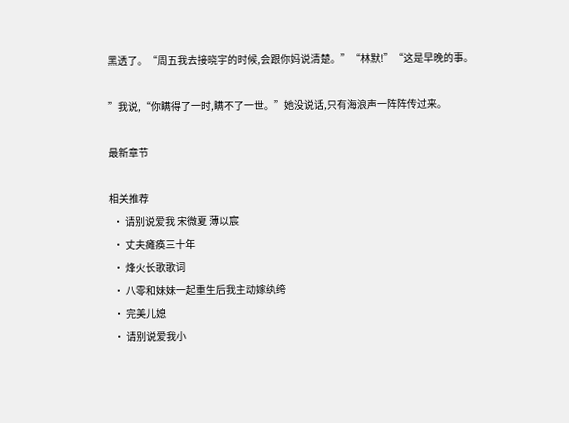黑透了。“周五我去接晓宇的时候,会跟你妈说清楚。”“林默!”“这是早晚的事。

”我说,“你瞒得了一时,瞒不了一世。”她没说话,只有海浪声一阵阵传过来。

最新章节

相关推荐
  • 请别说爱我 宋微夏 薄以宸
  • 丈夫瘫痪三十年
  • 烽火长歌歌词
  • 八零和妹妹一起重生后我主动嫁纨绔
  • 完美儿媳
  • 请别说爱我小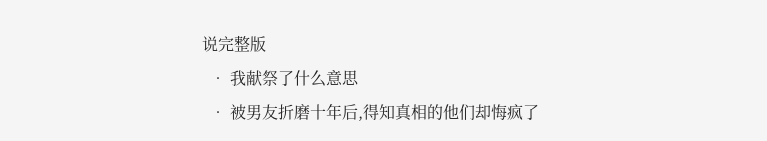说完整版
  • 我献祭了什么意思
  • 被男友折磨十年后,得知真相的他们却悔疯了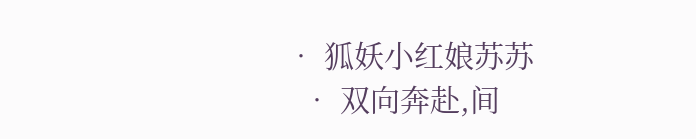• 狐妖小红娘苏苏
  • 双向奔赴,间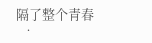隔了整个青春
  •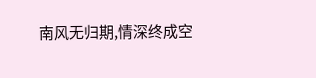南风无归期,情深终成空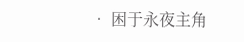• 困于永夜主角